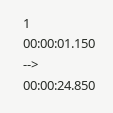1
00:00:01.150 --> 00:00:24.850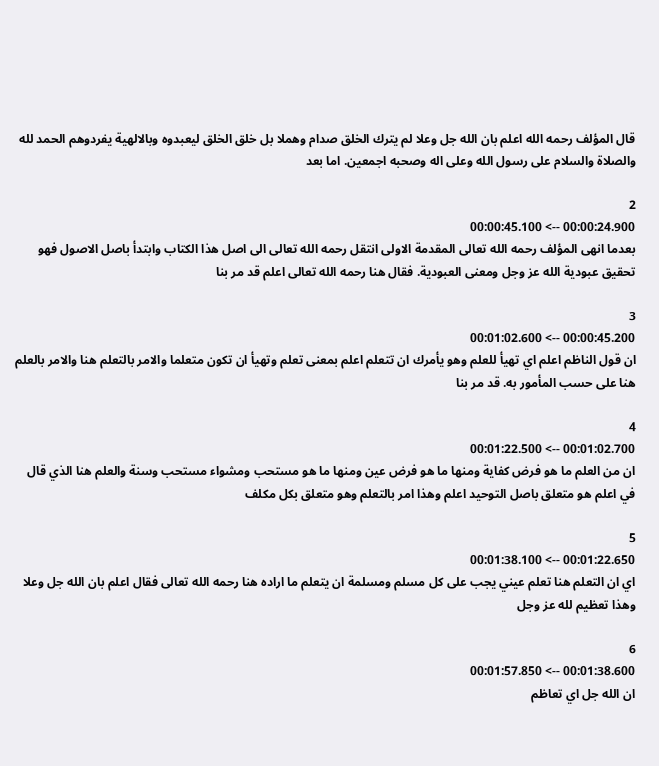قال المؤلف رحمه الله اعلم بان الله جل وعلا لم يترك الخلق صدام وهملا بل خلق الخلق ليعبدوه وبالالهية يفردوهم الحمد لله والصلاة والسلام على رسول الله وعلى اله وصحبه اجمعين. اما بعد

2
00:00:24.900 --> 00:00:45.100
بعدما انهى المؤلف رحمه الله تعالى المقدمة الاولى انتقل رحمه الله تعالى الى اصل هذا الكتاب وابتدأ باصل الاصول فهو تحقيق عبودية الله عز وجل ومعنى العبودية. فقال هنا رحمه الله تعالى اعلم قد مر بنا

3
00:00:45.200 --> 00:01:02.600
ان قول الناظم اعلم اي تهيأ للعلم وهو يأمرك ان تتعلم اعلم بمعنى تعلم وتهيأ ان تكون متعلما والامر بالتعلم هنا والامر بالعلم هنا على حسب المأمور به. قد مر بنا

4
00:01:02.700 --> 00:01:22.500
ان من العلم ما هو فرض كفاية ومنها ما هو فرض عين ومنها ما هو مستحب ومشواء مستحب وسنة والعلم هنا الذي قال في اعلم هو متعلق باصل التوحيد اعلم وهذا امر بالتعلم وهو متعلق بكل مكلف

5
00:01:22.650 --> 00:01:38.100
اي ان التعلم هنا تعلم عيني يجب على كل مسلم ومسلمة ان يتعلم ما اراده هنا رحمه الله تعالى فقال اعلم بان الله جل وعلا وهذا تعظيم لله عز وجل

6
00:01:38.600 --> 00:01:57.850
ان الله جل اي تعاظم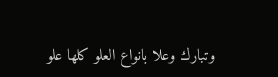وتبارك وعلا بانواع العلو كلها علو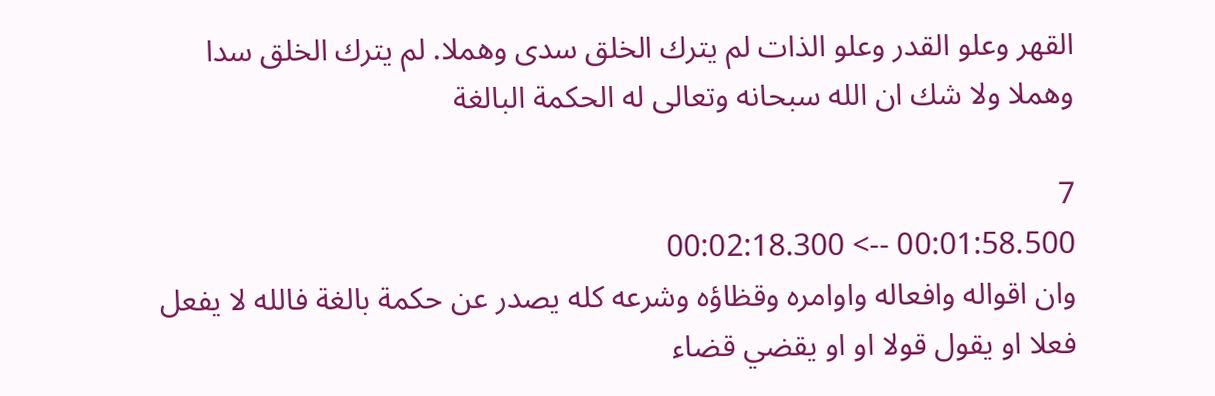القهر وعلو القدر وعلو الذات لم يترك الخلق سدى وهملا. لم يترك الخلق سدا وهملا ولا شك ان الله سبحانه وتعالى له الحكمة البالغة

7
00:01:58.500 --> 00:02:18.300
وان اقواله وافعاله واوامره وقظاؤه وشرعه كله يصدر عن حكمة بالغة فالله لا يفعل فعلا او يقول قولا او او يقضي قضاء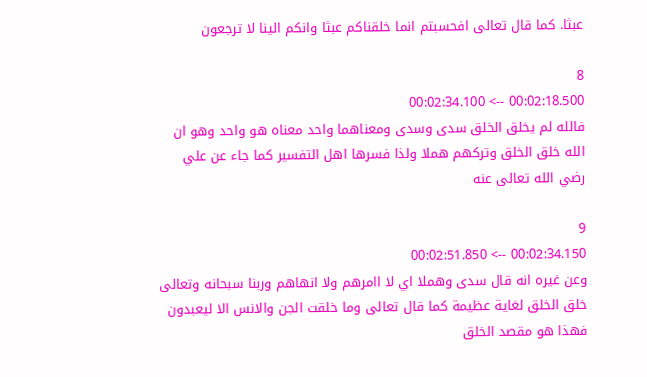عبثا. كما قال تعالى افحسبتم انما خلقناكم عبثا وانكم الينا لا ترجعون

8
00:02:18.500 --> 00:02:34.100
فالله لم يخلق الخلق سدى وسدى ومعناهما واحد معناه هو واحد وهو ان الله خلق الخلق وتركهم هملا ولذا فسرها اهل التفسير كما جاء عن علي رضي الله تعالى عنه

9
00:02:34.150 --> 00:02:51.850
وعن غيره انه قال سدى وهملا اي لا اامرهم ولا انهاهم وربنا سبحانه وتعالى خلق الخلق لغاية عظيمة كما قال تعالى وما خلقت الجن والانس الا ليعبدون فهذا هو مقصد الخلق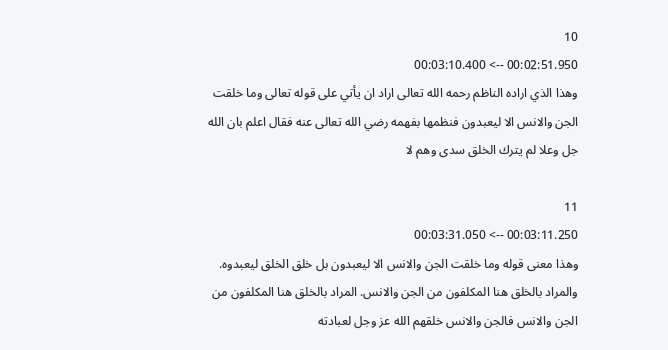10
00:02:51.950 --> 00:03:10.400
وهذا الذي اراده الناظم رحمه الله تعالى اراد ان يأتي على قوله تعالى وما خلقت الجن والانس الا ليعبدون فنظمها بفهمه رضي الله تعالى عنه فقال اعلم بان الله جل وعلا لم يترك الخلق سدى وهم لا

11
00:03:11.250 --> 00:03:31.050
وهذا معنى قوله وما خلقت الجن والانس الا ليعبدون بل خلق الخلق ليعبدوه. والمراد بالخلق هنا المكلفون من الجن والانس. المراد بالخلق هنا المكلفون من الجن والانس فالجن والانس خلقهم الله عز وجل لعبادته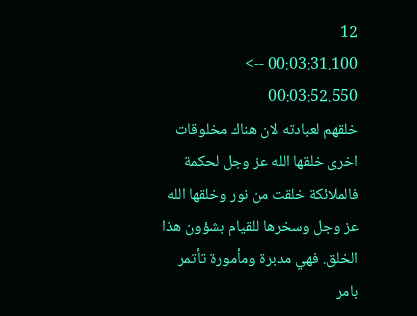12
00:03:31.100 --> 00:03:52.550
خلقهم لعبادته لان هناك مخلوقات اخرى خلقها الله عز وجل لحكمة فالملائكة خلقت من نور وخلقها الله عز وجل وسخرها للقيام بشؤون هذا الخلق. فهي مدبرة ومأمورة تأتمر بامر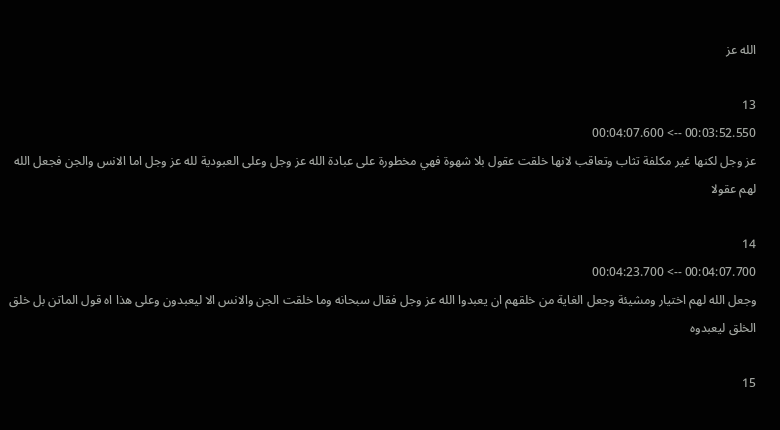الله عز

13
00:03:52.550 --> 00:04:07.600
عز وجل لكنها غير مكلفة تثاب وتعاقب لانها خلقت عقول بلا شهوة فهي مخطورة على عبادة الله عز وجل وعلى العبودية لله عز وجل اما الانس والجن فجعل الله لهم عقولا

14
00:04:07.700 --> 00:04:23.700
وجعل الله لهم اختيار ومشيئة وجعل الغاية من خلقهم ان يعبدوا الله عز وجل فقال سبحانه وما خلقت الجن والانس الا ليعبدون وعلى هذا اه قول الماتن بل خلق الخلق ليعبدوه

15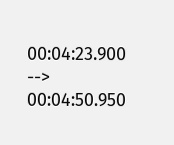00:04:23.900 --> 00:04:50.950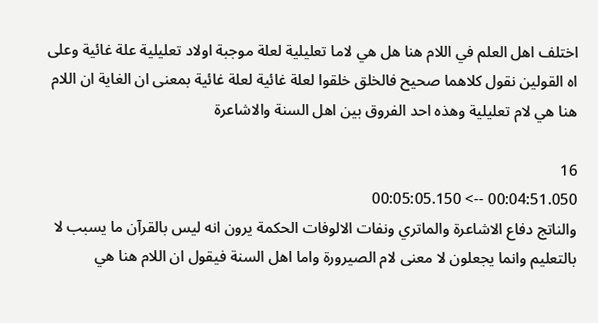اختلف اهل العلم في اللام هنا هل هي لاما تعليلية لعلة موجبة اولاد تعليلية علة غائية وعلى اه القولين نقول كلاهما صحيح فالخلق خلقوا لعلة غائية لعلة غائية بمعنى ان الغاية ان اللام هنا هي لام تعليلية وهذه احد الفروق بين اهل السنة والاشاعرة

16
00:04:51.050 --> 00:05:05.150
والناتج دفاع الاشاعرة والماتري ونفات الالوفات الحكمة يرون انه ليس بالقرآن ما يسبب لا بالتعليم وانما يجعلون لا معنى لام الصيرورة واما اهل السنة فيقول ان اللام هنا هي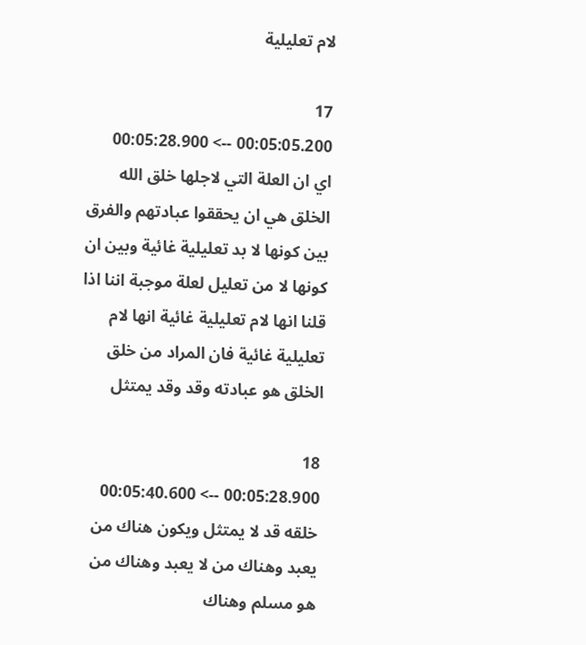لام تعليلية

17
00:05:05.200 --> 00:05:28.900
اي ان العلة التي لاجلها خلق الله الخلق هي ان يحققوا عبادتهم والفرق بين كونها لا بد تعليلية غائية وبين ان كونها لا من تعليل لعلة موجبة اننا اذا قلنا انها لام تعليلية غائية انها لام تعليلية غائية فان المراد من خلق الخلق هو عبادته وقد وقد يمتثل

18
00:05:28.900 --> 00:05:40.600
خلقه قد لا يمتثل ويكون هناك من يعبد وهناك من لا يعبد وهناك من هو مسلم وهناك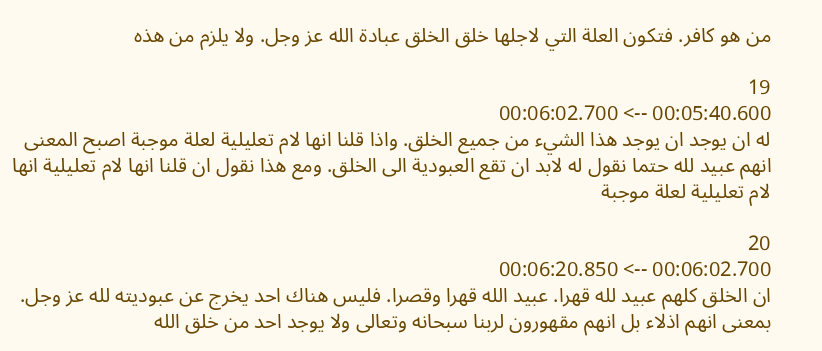من هو كافر. فتكون العلة التي لاجلها خلق الخلق عبادة الله عز وجل. ولا يلزم من هذه

19
00:05:40.600 --> 00:06:02.700
له ان يوجد ان يوجد هذا الشيء من جميع الخلق. واذا قلنا انها لام تعليلية لعلة موجبة اصبح المعنى انهم عبيد لله حتما نقول له لابد ان تقع العبودية الى الخلق. ومع هذا نقول ان قلنا انها لام تعليلية انها لام تعليلية لعلة موجبة

20
00:06:02.700 --> 00:06:20.850
ان الخلق كلهم عبيد لله قهرا. عبيد الله قهرا وقصرا. فليس هناك احد يخرج عن عبوديته لله عز وجل. بمعنى انهم اذلاء بل انهم مقهورون لربنا سبحانه وتعالى ولا يوجد احد من خلق الله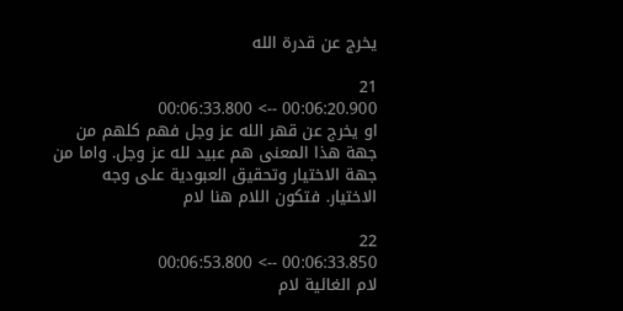يخرج عن قدرة الله

21
00:06:20.900 --> 00:06:33.800
او يخرج عن قهر الله عز وجل فهم كلهم من جهة هذا المعنى هم عبيد لله عز وجل. واما من جهة الاختيار وتحقيق العبودية على وجه الاختيار. فتكون اللام هنا لام

22
00:06:33.850 --> 00:06:53.800
لام الغائية لام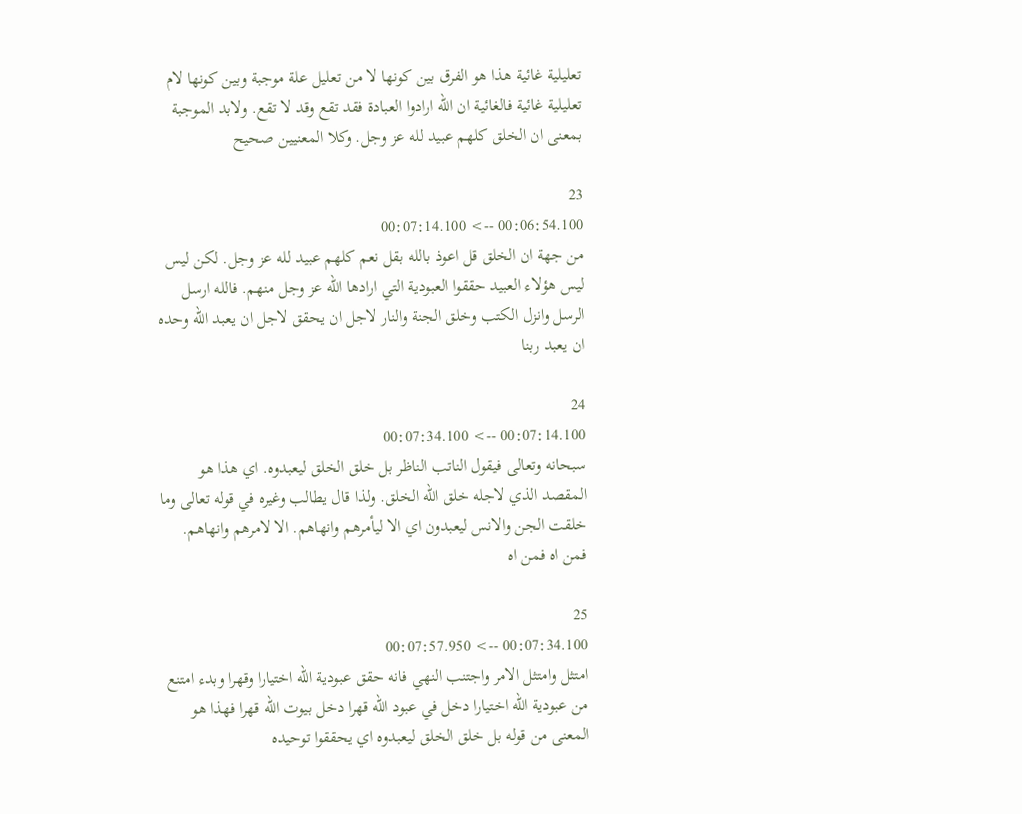تعليلية غائية هذا هو الفرق بين كونها لا من تعليل علة موجبة وبين كونها لام تعليلية غائية فالغائية ان الله ارادوا العبادة فقد تقع وقد لا تقع. ولابد الموجبة بمعنى ان الخلق كلهم عبيد لله عز وجل. وكلا المعنيين صحيح

23
00:06:54.100 --> 00:07:14.100
من جهة ان الخلق قل اعوذ بالله بقل نعم كلهم عبيد لله عز وجل. لكن ليس ليس هؤلاء العبيد حققوا العبودية التي ارادها الله عز وجل منهم. فالله ارسل الرسل وانزل الكتب وخلق الجنة والنار لاجل ان يحقق لاجل ان يعبد الله وحده ان يعبد ربنا

24
00:07:14.100 --> 00:07:34.100
سبحانه وتعالى فيقول الناتب الناظر بل خلق الخلق ليعبدوه. اي هذا هو المقصد الذي لاجله خلق الله الخلق. ولذا قال يطالب وغيره في قوله تعالى وما خلقت الجن والانس ليعبدون اي الا ليأمرهم وانهاهم. الا لامرهم وانهاهم. فمن اه فمن اه

25
00:07:34.100 --> 00:07:57.950
امتثل وامتثل الامر واجتنب النهي فانه حقق عبودية الله اختيارا وقهرا وبدء امتنع من عبودية الله اختيارا دخل في عبود الله قهرا دخل بيوت الله قهرا فهذا هو المعنى من قوله بل خلق الخلق ليعبدوه اي يحققوا توحيده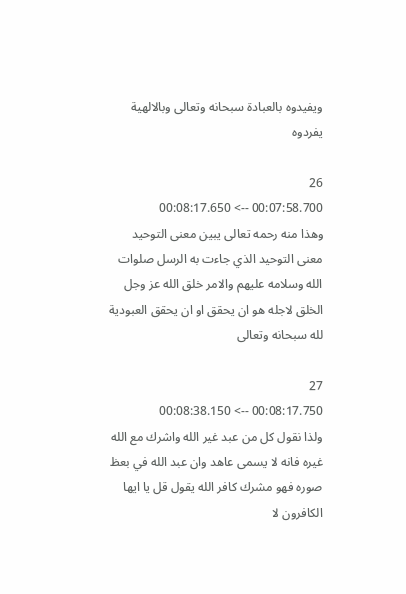ويفيدوه بالعبادة سبحانه وتعالى وبالالهية يفردوه

26
00:07:58.700 --> 00:08:17.650
وهذا منه رحمه تعالى يبين معنى التوحيد معنى التوحيد الذي جاءت به الرسل صلوات الله وسلامه عليهم والامر خلق الله عز وجل الخلق لاجله هو ان يحقق او ان يحقق العبودية لله سبحانه وتعالى

27
00:08:17.750 --> 00:08:38.150
ولذا نقول كل من عبد غير الله واشرك مع الله غيره فانه لا يسمى عاهد وان عبد الله في بعظ صوره فهو مشرك كافر الله يقول قل يا ايها الكافرون لا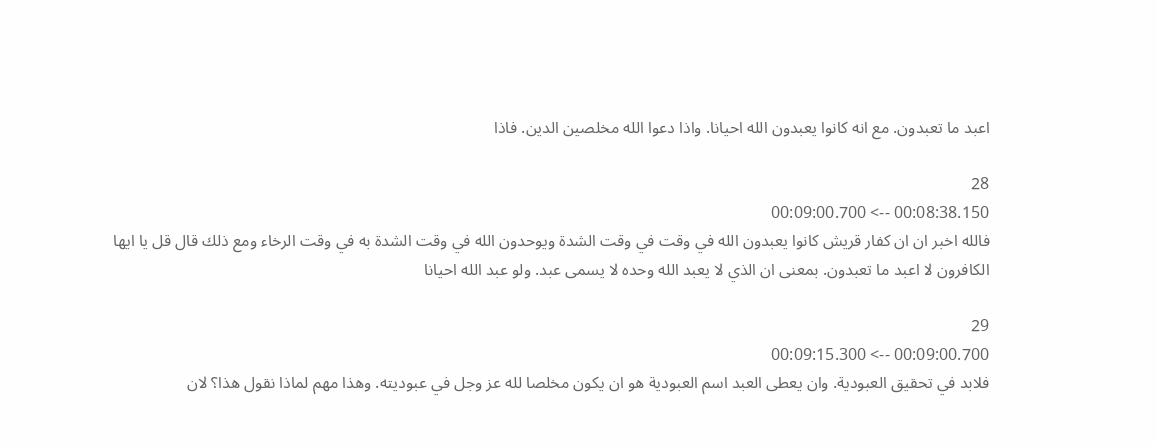اعبد ما تعبدون. مع انه كانوا يعبدون الله احيانا. واذا دعوا الله مخلصين الدين. فاذا

28
00:08:38.150 --> 00:09:00.700
فالله اخبر ان ان كفار قريش كانوا يعبدون الله في وقت في وقت الشدة ويوحدون الله في وقت الشدة به في وقت الرخاء ومع ذلك قال قل يا ايها الكافرون لا اعبد ما تعبدون. بمعنى ان الذي لا يعبد الله وحده لا يسمى عبد. ولو عبد الله احيانا

29
00:09:00.700 --> 00:09:15.300
فلابد في تحقيق العبودية. وان يعطى العبد اسم العبودية هو ان يكون مخلصا لله عز وجل في عبوديته. وهذا مهم لماذا نقول هذا؟ لان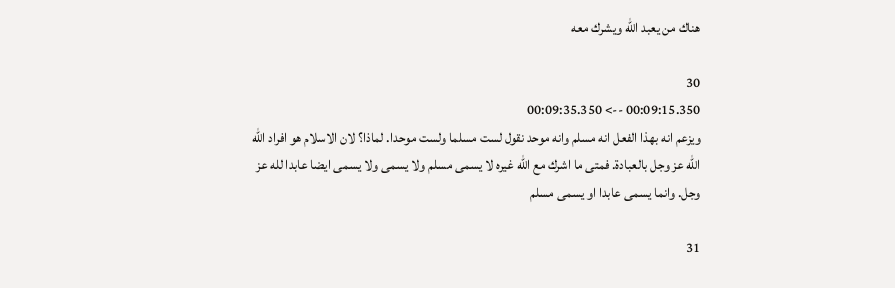هناك من يعبد الله ويشرك معه

30
00:09:15.350 --> 00:09:35.350
ويزعم انه بهذا الفعل انه مسلم وانه موحد نقول لست مسلما ولست موحدا. لماذا؟ لان الاسلام هو افراد الله الله عز وجل بالعبادة. فمتى ما اشرك مع الله غيره لا يسمى مسلم ولا يسمى ولا يسمى ايضا عابدا لله عز وجل. وانما يسمى عابدا او يسمى مسلم

31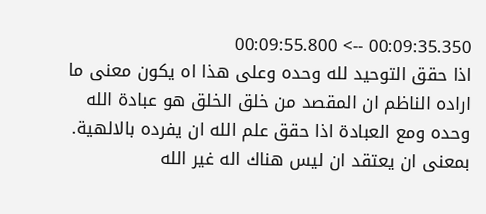00:09:35.350 --> 00:09:55.800
اذا حقق التوحيد لله وحده وعلى هذا اه يكون معنى ما اراده الناظم ان المقصد من خلق الخلق هو عبادة الله وحده ومع العبادة اذا حقق علم الله ان يفرده بالالهية. بمعنى ان يعتقد ان ليس هناك اله غير الله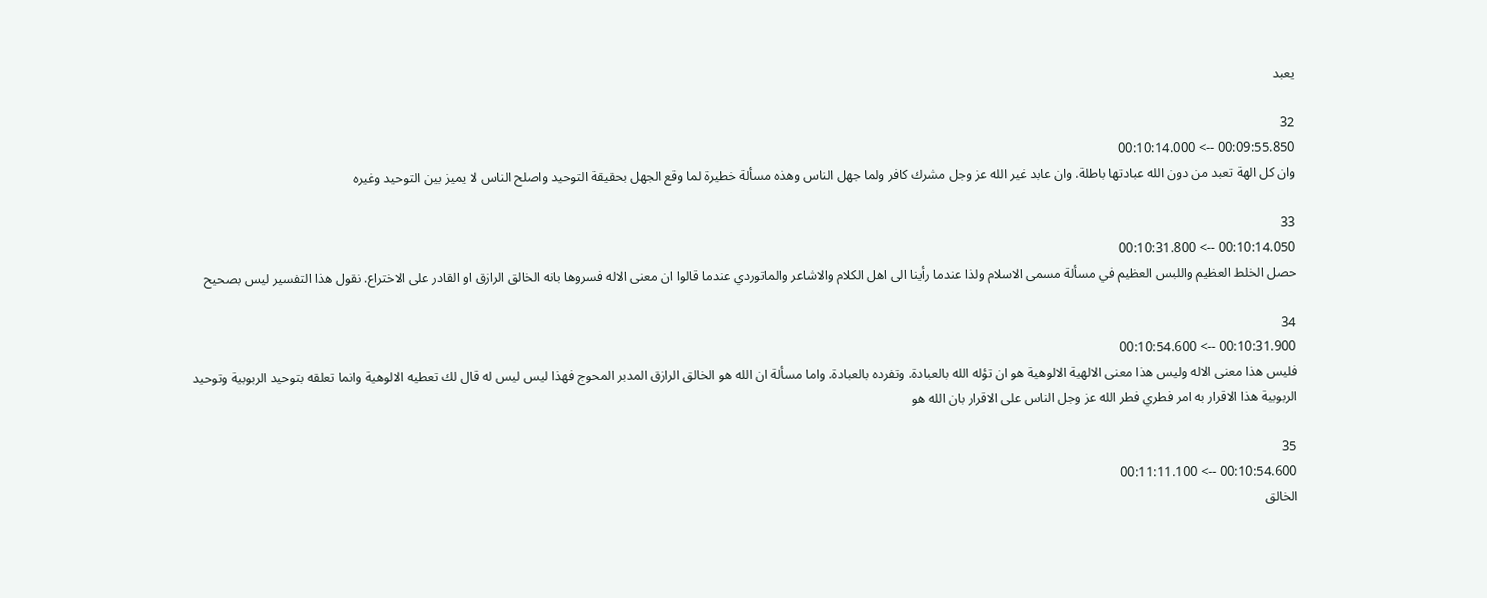يعبد

32
00:09:55.850 --> 00:10:14.000
وان كل الهة تعبد من دون الله عبادتها باطلة. وان عابد غير الله عز وجل مشرك كافر ولما جهل الناس وهذه مسألة خطيرة لما وقع الجهل بحقيقة التوحيد واصلح الناس لا يميز بين التوحيد وغيره

33
00:10:14.050 --> 00:10:31.800
حصل الخلط العظيم واللبس العظيم في مسألة مسمى الاسلام ولذا عندما رأينا الى اهل الكلام والاشاعر والماتوردي عندما قالوا ان معنى الاله فسروها بانه الخالق الرازق او القادر على الاختراع. نقول هذا التفسير ليس بصحيح

34
00:10:31.900 --> 00:10:54.600
فليس هذا معنى الاله وليس هذا معنى الالهية الالوهية هو ان تؤله الله بالعبادة. وتفرده بالعبادة. واما مسألة ان الله هو الخالق الرازق المدبر المحوج فهذا ليس ليس له قال لك تعطيه الالوهية وانما تعلقه بتوحيد الربوبية وتوحيد الربوبية هذا الاقرار به امر فطري فطر الله عز وجل الناس على الاقرار بان الله هو

35
00:10:54.600 --> 00:11:11.100
الخالق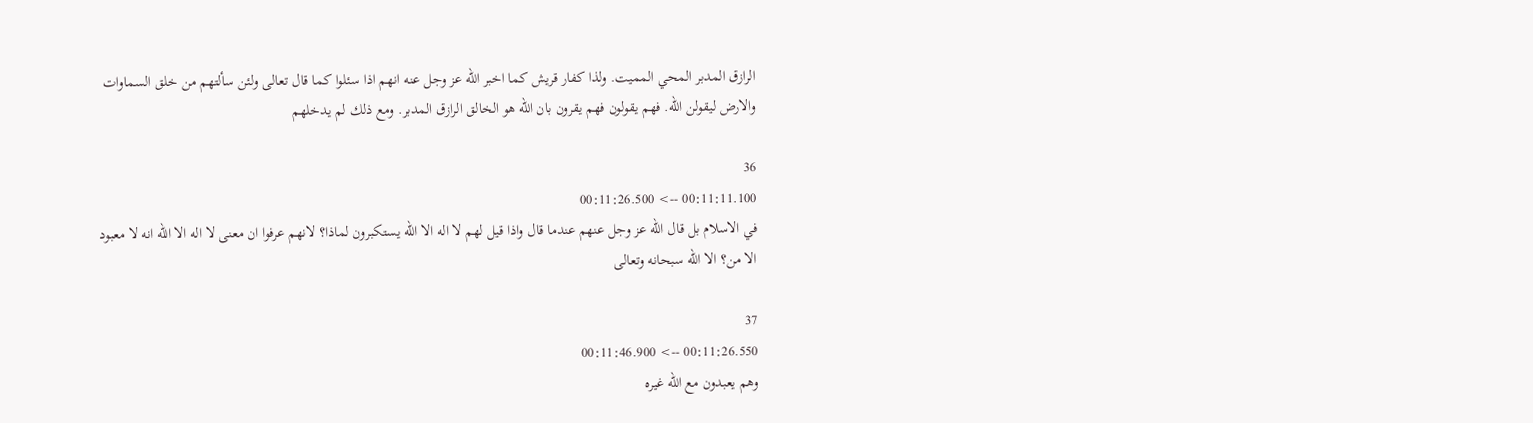الرازق المدبر المحي المميت. ولذا كفار قريش كما اخبر الله عز وجل عنه انهم اذا سئلوا كما قال تعالى ولئن سألتهم من خلق السماوات والارض ليقولن الله. فهم يقولون فهم يقرون بان الله هو الخالق الرازق المدبر. ومع ذلك لم يدخلهم

36
00:11:11.100 --> 00:11:26.500
في الاسلام بل قال الله عز وجل عنهم عندما قال واذا قيل لهم لا اله الا الله يستكبرون لماذا؟ لانهم عرفوا ان معنى لا اله الا الله انه لا معبود الا من؟ الا الله سبحانه وتعالى

37
00:11:26.550 --> 00:11:46.900
وهم يعبدون مع الله غيره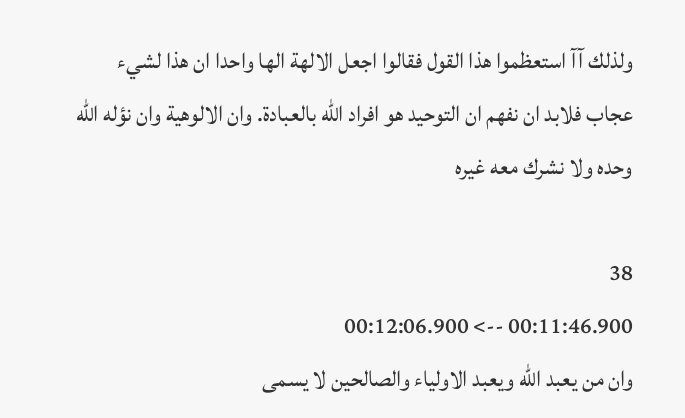ولذلك آآ استعظموا هذا القول فقالوا اجعل الالهة الها واحدا ان هذا لشيء عجاب فلابد ان نفهم ان التوحيد هو افراد الله بالعبادة. وان الالوهية وان نؤله الله وحده ولا نشرك معه غيره

38
00:11:46.900 --> 00:12:06.900
وان من يعبد الله ويعبد الاولياء والصالحين لا يسمى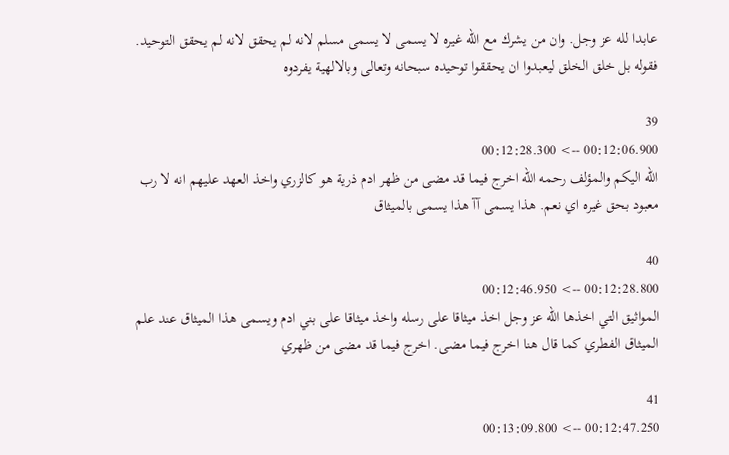عابدا لله عز وجل. وان من يشرك مع الله غيره لا يسمى لا يسمى مسلم لانه لم يحقق لانه لم يحقق التوحيد. فقوله بل خلق الخلق ليعبدوا ان يحققوا توحيده سبحانه وتعالى وبالالهية يفردوه

39
00:12:06.900 --> 00:12:28.300
الله اليكم والمؤلف رحمه الله اخرج فيما قد مضى من ظهر ادم ذرية هو كالزري واخذ العهد عليهم انه لا رب معبود بحق غيره اي نعم. هذا يسمى آآ هذا يسمى بالميثاق

40
00:12:28.800 --> 00:12:46.950
المواثيق التي اخذها الله عز وجل اخذ ميثاقا على رسله واخذ ميثاقا على بني ادم ويسمى هذا الميثاق عند علم الميثاق الفطري كما قال هنا اخرج فيما مضى. اخرج فيما قد مضى من ظهري

41
00:12:47.250 --> 00:13:09.800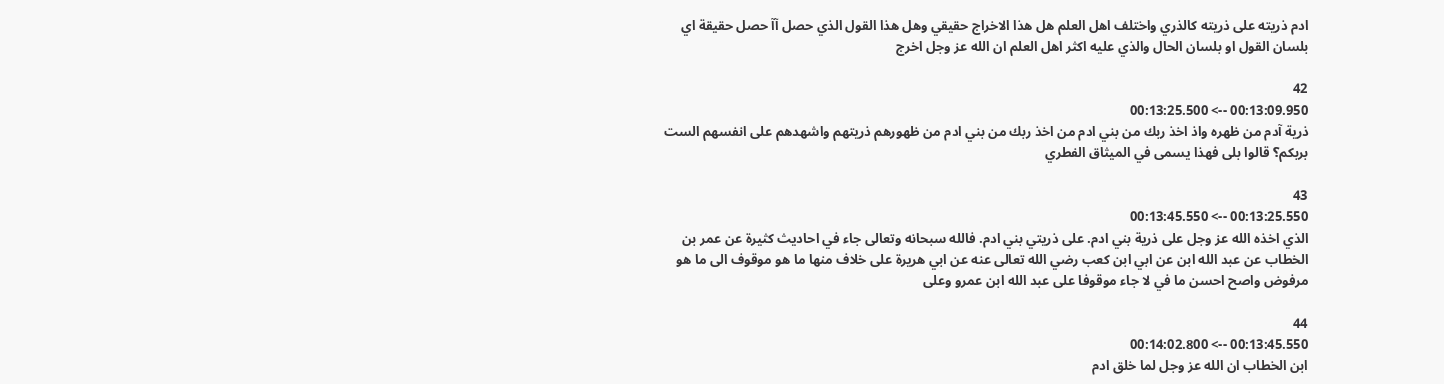ادم ذريته على ذريته كالذري واختلف اهل العلم هل هذا الاخراج حقيقي وهل هذا القول الذي حصل آآ حصل حقيقة اي بلسان القول او بلسان الحال والذي عليه اكثر اهل العلم ان الله عز وجل اخرج

42
00:13:09.950 --> 00:13:25.500
ذرية آدم من ظهره واذ اخذ ربك من بني ادم من اخذ ربك من بني ادم من ظهورهم ذريتهم واشهدهم على انفسهم الست بربكم؟ قالوا بلى فهذا يسمى في الميثاق الفطري

43
00:13:25.550 --> 00:13:45.550
الذي اخذه الله عز وجل على ذرية بني ادم. على ذريتي بني ادم. فالله سبحانه وتعالى جاء في احاديث كثيرة عن عمر بن الخطاب عن عبد الله ابن عن ابي ابن كعب رضي الله تعالى عنه عن ابي هريرة على خلاف منها ما هو موقوف الى ما هو مرفوض واصح احسن ما في لا جاء موقوفا على عبد الله ابن عمرو وعلى

44
00:13:45.550 --> 00:14:02.800
ابن الخطاب ان الله عز وجل لما خلق ادم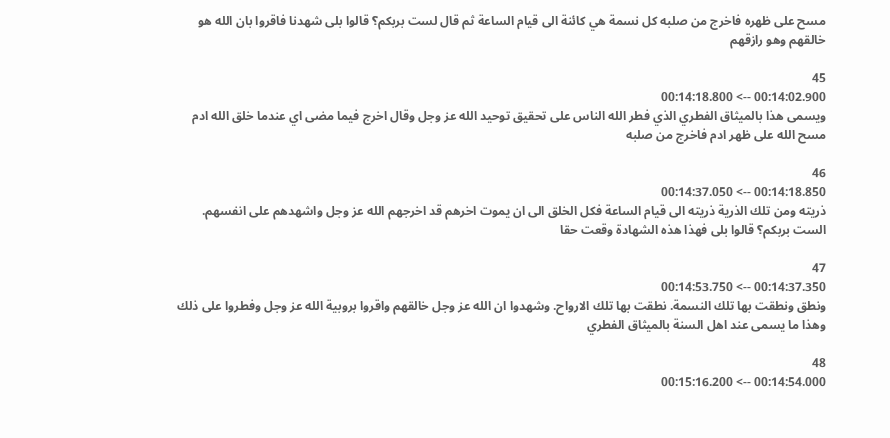مسح على ظهره فاخرج من صلبه كل نسمة هي كائنة الى قيام الساعة ثم قال لست بربكم؟ قالوا بلى شهدنا فاقروا بان الله هو خالقهم وهو رازقهم

45
00:14:02.900 --> 00:14:18.800
ويسمى هذا بالميثاق الفطري الذي فطر الله الناس على تحقيق توحيد الله عز وجل وقال اخرج فيما مضى اي عندما خلق الله ادم مسح الله على ظهر ادم فاخرج من صلبه

46
00:14:18.850 --> 00:14:37.050
ذريته ومن تلك الذرية ذريته الى قيام الساعة فكل الخلق الى ان يموت اخرهم قد اخرجهم الله عز وجل واشهدهم على انفسهم. الست بربكم؟ قالوا بلى فهذا هذه الشهادة وقعت حقا

47
00:14:37.350 --> 00:14:53.750
ونطق ونطقت بها تلك النسمة. نطقت بها تلك الارواح. وشهدوا ان الله عز وجل خالقهم واقروا بروبية الله عز وجل وفطروا على ذلك وهذا ما يسمى عند اهل السنة بالميثاق الفطري

48
00:14:54.000 --> 00:15:16.200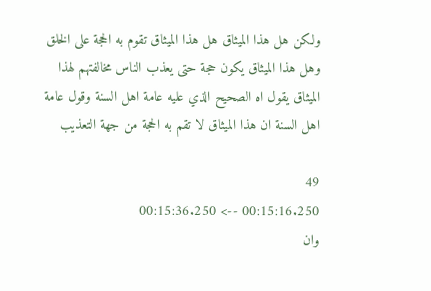ولكن هل هذا الميثاق هل هذا الميثاق تقوم به الحجة على الخلق وهل هذا الميثاق يكون حجة حتى يعذب الناس مخالفتهم لهذا الميثاق يقول اه الصحيح الذي عليه عامة اهل السنة وقول عامة اهل السنة ان هذا الميثاق لا تقم به الحجة من جهة التعذيب

49
00:15:16.250 --> 00:15:36.250
وان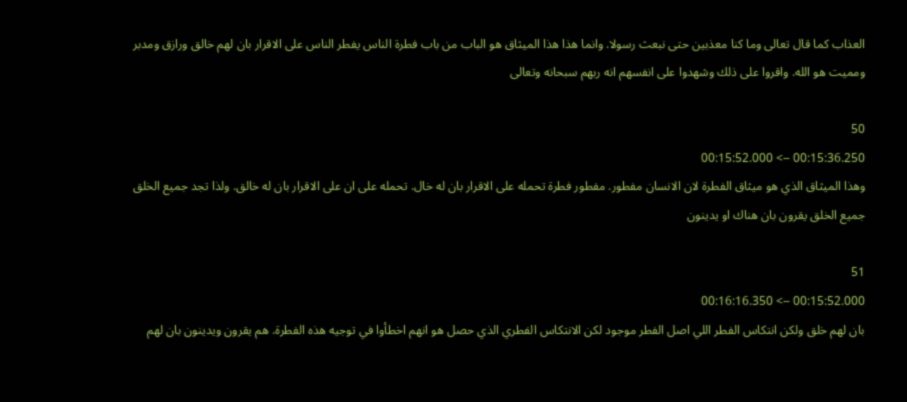العذاب كما قال تعالى وما كنا معذبين حتى نبعث رسولا. وانما هذا هذا الميثاق هو الباب من باب فطرة الناس يفطر الناس على الاقرار بان لهم خالق ورازق ومدبر ومميت هو الله. واقروا على ذلك وشهدوا على انفسهم انه ربهم سبحانه وتعالى

50
00:15:36.250 --> 00:15:52.000
وهذا الميثاق الذي هو ميثاق الفطرة لان الانسان مفطور. مفطور فطرة تحمله على الاقرار بان له خال. تحمله على ان على الاقرار بان له خالق. ولذا تجد جميع الخلق جميع الخلق يقرون بان هناك او يدينون

51
00:15:52.000 --> 00:16:16.350
بان لهم خلق ولكن انتكاس الفطر اللي اصل الفطر موجود لكن الانتكاس الفطري الذي حصل هو انهم اخطأوا في توجيه هذه الفطرة. هم يقرون ويدينون بان لهم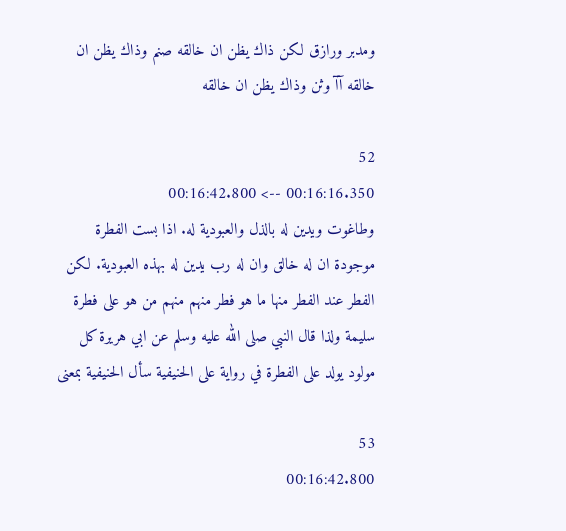ومدبر ورازق لكن ذاك يظن ان خالقه صنم وذاك يظن ان خالقه آآ وثن وذاك يظن ان خالقه

52
00:16:16.350 --> 00:16:42.800
وطاغوت ويدين له بالذل والعبودية له. اذا بست الفطرة موجودة ان له خالق وان له رب يدين له بهذه العبودية. لكن الفطر عند الفطر منها ما هو فطر منهم منهم من هو على فطرة سليمة ولذا قال النبي صلى الله عليه وسلم عن ابي هريرة كل مولود يولد على الفطرة في رواية على الحنيفية سأل الحنيفية بمعنى

53
00:16:42.800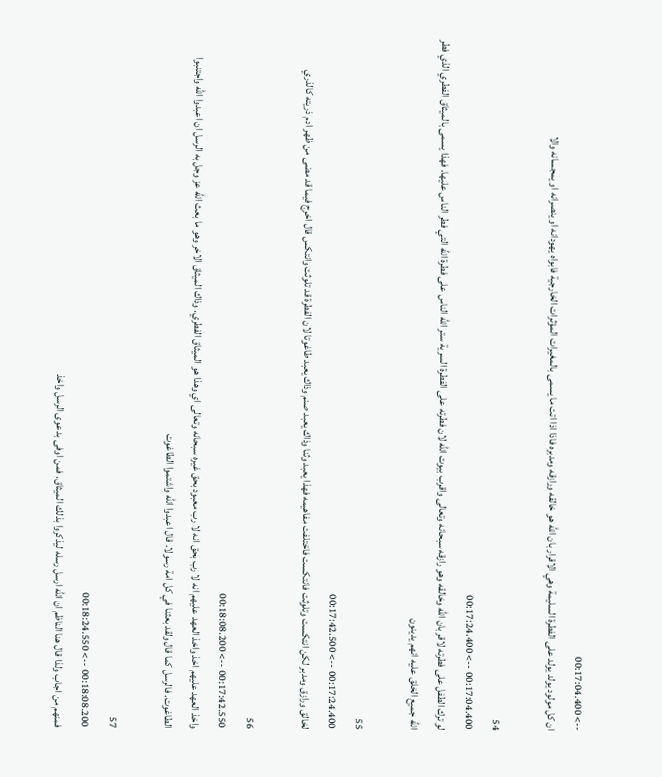--> 00:17:04.400
ان كل مولود يولد يولد على الفطرة السليمة وهي الاقرار بان الله هو خالقه ورازقه ومدبره فاذا اذا اتت ما يسمى بالمغيرات المؤثرات الخارجية فابواه يهودانه او ينصرانه او يمجسانه والا

54
00:17:04.400 --> 00:17:24.400
لو ترك الطفل على فطرته لاقر بان الله وخالقه وهو رازقه سبحانه وتعالى واقرب بيوت الله لان فطرته على الفطرة السرية ستر الله الناس على فطرة الله التي فطر الناس عليها. فهذا يسمى بالميثاق الفطري الذي فطر الله جميع الخلق عليه انهم يدينون

55
00:17:24.400 --> 00:17:42.500
لخالق ورازق ومدبر لكن انتكست وتلوثت فانتكست فاختلفت مفاهيمه فهذا يعبد وثنا وذاك يعبد صنم وذاك يعبد طاغوتا لان الفطرة قد تلوثت وانتكس قال اخرج فيما قد مضى من ظهر ادم ذريته كالذري

56
00:17:42.550 --> 00:18:08.200
واخذ العهد عليهم اخذ واخذ العهد عليهم انه لا رب بحق انه لا رب معبود بحق غيره سبحانه وتعالى اي وهذا هو الميثاق الفطري. وذاك الميثاق الاخر وهو ما بعث الله عز وجل به الرسل ان اعبدوا الله واجتنبوا الطاغوت. فالرسل كما قال ولقد بعثنا في كل امة رسولا. قال اعبدوا الله واشتموا الطاغوت

57
00:18:08.200 --> 00:18:24.550
فمنهم من اجاب ولذا قال هنا الناظم ان الله ارسل رسله ليذكروا بذلك الميثاق. فمن اوفى بدعوى الرسل واخذ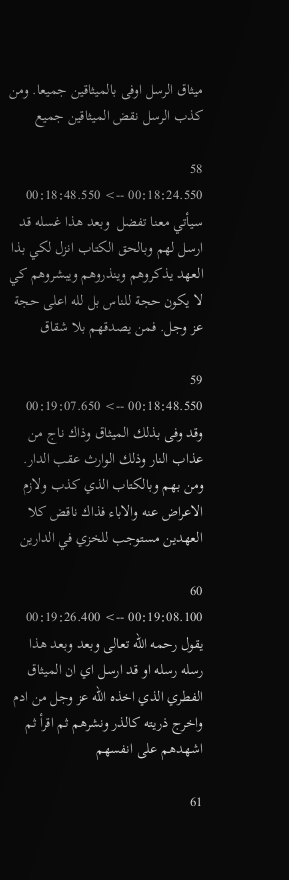ميثاق الرسل اوفى بالميثاقين جميعا. ومن كذب الرسل نقض الميثاقين جميع

58
00:18:24.550 --> 00:18:48.550
سيأتي معنا تفضل  وبعد هذا غسله قد ارسل لهم وبالحق الكتاب انزل لكي بذا العهد يذكروهم وينذروهم ويبشروهم كي لا يكون حجة للناس بل لله اعلى حجة عز وجل. فمن يصدقهم بلا شقاق

59
00:18:48.550 --> 00:19:07.650
وقد وفى بذلك الميثاق وذاك ناج من عذاب النار وذلك الوارث عقب الدار. ومن بهم وبالكتاب الذي كذب ولازم الاعراض عنه والاباء فذاك ناقض كلا العهدين مستوجب للخزي في الدارين

60
00:19:08.100 --> 00:19:26.400
يقول رحمه الله تعالى وبعد وبعد هذا رسله رسله او قد ارسل اي ان الميثاق الفطري الذي اخذه الله عز وجل من ادم واخرج ذريته كالذر ونشرهم ثم اقرأ ثم اشهدهم على انفسهم

61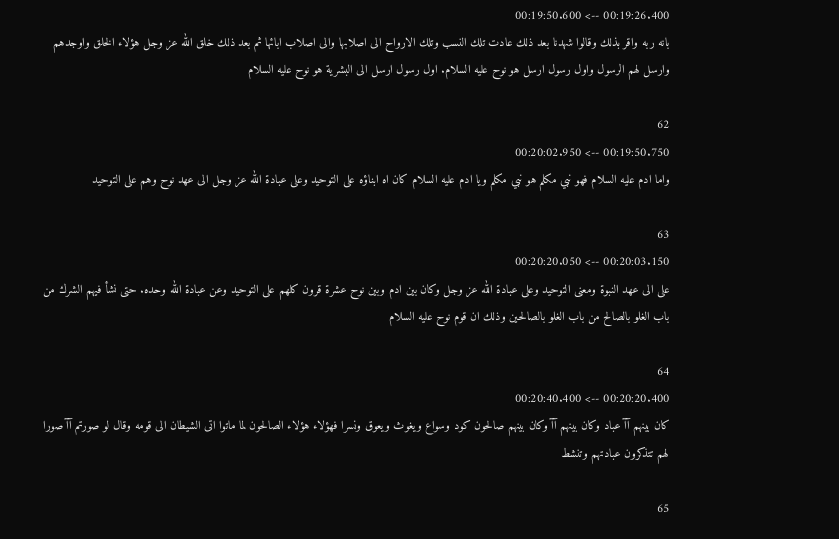00:19:26.400 --> 00:19:50.600
بانه ربه واقر بذلك وقالوا شهدنا بعد ذلك عادت تلك النسب وتلك الارواح الى اصلابها والى اصلاب ابائها ثم بعد ذلك خلق الله عز وجل هؤلاء الخلق واوجدهم وارسل لهم الرسول واول رسول ارسل هو نوح عليه السلام. اول رسول ارسل الى البشرية هو نوح عليه السلام

62
00:19:50.750 --> 00:20:02.950
واما ادم عليه السلام فهو نبي مكلم هو نبي مكلم ويا ادم عليه السلام كان اه ابناؤه على التوحيد وعلى عبادة الله عز وجل الى عهد نوح وهم على التوحيد

63
00:20:03.150 --> 00:20:20.050
على الى عهد النبوة ومعنى التوحيد وعلى عبادة الله عز وجل وكان بين ادم وبين نوح عشرة قرون كلهم على التوحيد وعن عبادة الله وحده. حتى نشأ فيهم الشرك من باب الغلو بالصالح من باب الغلو بالصالحين وذلك ان قوم نوح عليه السلام

64
00:20:20.400 --> 00:20:40.400
كان بينهم آآ عباد وكان بينهم آآ وكان بينهم صالحون كود وسواع ويغوث ويعوق ونسرا فهؤلاء هؤلاء الصالحون لما ماتوا اتى الشيطان الى قومه وقال لو صورتم آآ صورا لهم تتذكرون عبادتهم وتنشط

65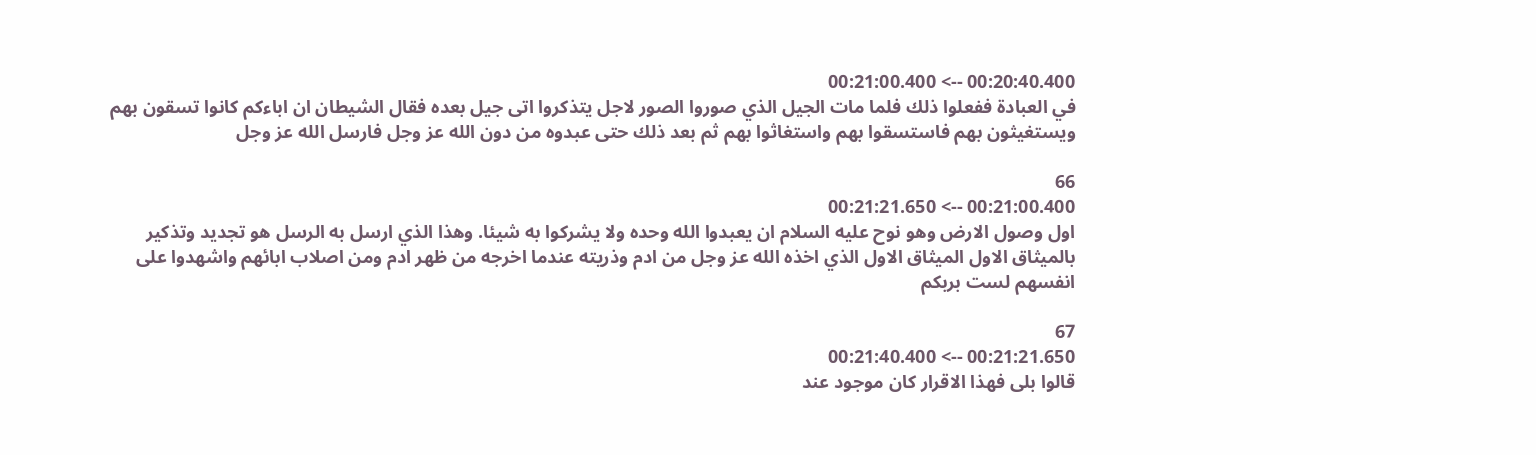00:20:40.400 --> 00:21:00.400
في العبادة ففعلوا ذلك فلما مات الجيل الذي صوروا الصور لاجل يتذكروا اتى جيل بعده فقال الشيطان ان اباءكم كانوا تسقون بهم ويستغيثون بهم فاستسقوا بهم واستغاثوا بهم ثم بعد ذلك حتى عبدوه من دون الله عز وجل فارسل الله عز وجل

66
00:21:00.400 --> 00:21:21.650
اول وصول الارض وهو نوح عليه السلام ان يعبدوا الله وحده ولا يشركوا به شيئا. وهذا الذي ارسل به الرسل هو تجديد وتذكير بالميثاق الاول الميثاق الاول الذي اخذه الله عز وجل من ادم وذريته عندما اخرجه من ظهر ادم ومن اصلاب ابائهم واشهدوا على انفسهم لست بربكم

67
00:21:21.650 --> 00:21:40.400
قالوا بلى فهذا الاقرار كان موجود عند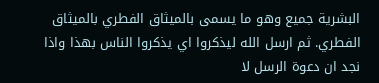البشرية جميع وهو ما يسمى بالميثاق الفطري بالميثاق الفطري. ثم ارسل الله ليذكروا اي يذكروا الناس بهذا واذا نجد ان دعوة الرسل لا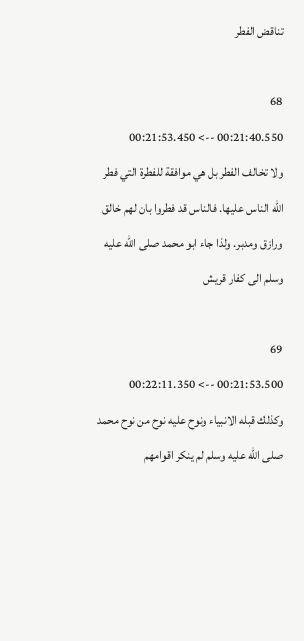تناقض الفطر

68
00:21:40.550 --> 00:21:53.450
ولا تخالف الفطر بل هي موافقة للفطرة التي فطر الله الناس عليها. فالناس قد فطروا بان لهم خالق ورازق ومدبر. ولذا جاء ابو محمد صلى الله عليه وسلم الى كفار قريش

69
00:21:53.500 --> 00:22:11.350
وكذلك قبله الانبياء ونوح عليه نوح من نوح محمد صلى الله عليه وسلم لم ينكر اقوامهم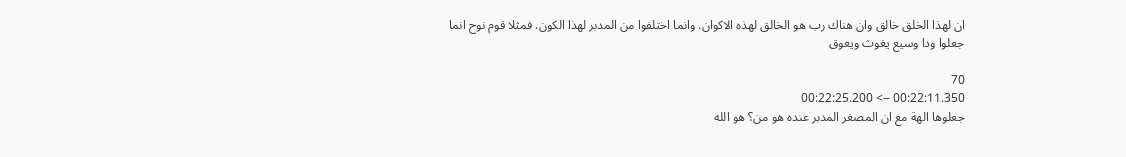ان لهذا الخلق خالق وان هناك رب هو الخالق لهذه الاكوان. وانما اختلفوا من المدبر لهذا الكون. فمثلا قوم نوح انما جعلوا ودا وسيع يغوث ويعوق

70
00:22:11.350 --> 00:22:25.200
جعلوها الهة مع ان المصغر المدبر عنده هو من؟ هو الله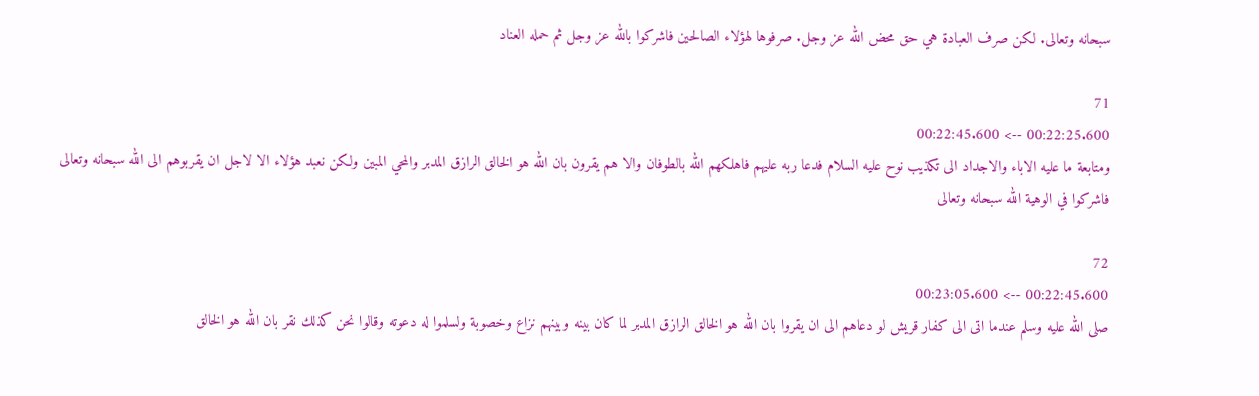سبحانه وتعالى. لكن صرف العبادة هي حق محض الله عز وجل. صرفوها لهؤلاء الصالحين فاشركوا بالله عز وجل ثم حمله العناد

71
00:22:25.600 --> 00:22:45.600
ومتابعة ما عليه الاباء والاجداد الى تكذيب نوح عليه السلام فدعا ربه عليهم فاهلكهم الله بالطوفان والا هم يقرون بان الله هو الخالق الرازق المدبر والمحي المبين ولكن نعبد هؤلاء الا لاجل ان يقربوهم الى الله سبحانه وتعالى فاشركوا في الوهية الله سبحانه وتعالى

72
00:22:45.600 --> 00:23:05.600
صلى الله عليه وسلم عندما اتى الى كفار قريش لو دعاهم الى ان يقروا بان الله هو الخالق الرازق المدبر لما كان بينه وبينهم نزاع وخصوبة ولسلموا له دعوته وقالوا نحن كذلك نقر بان الله هو الخالق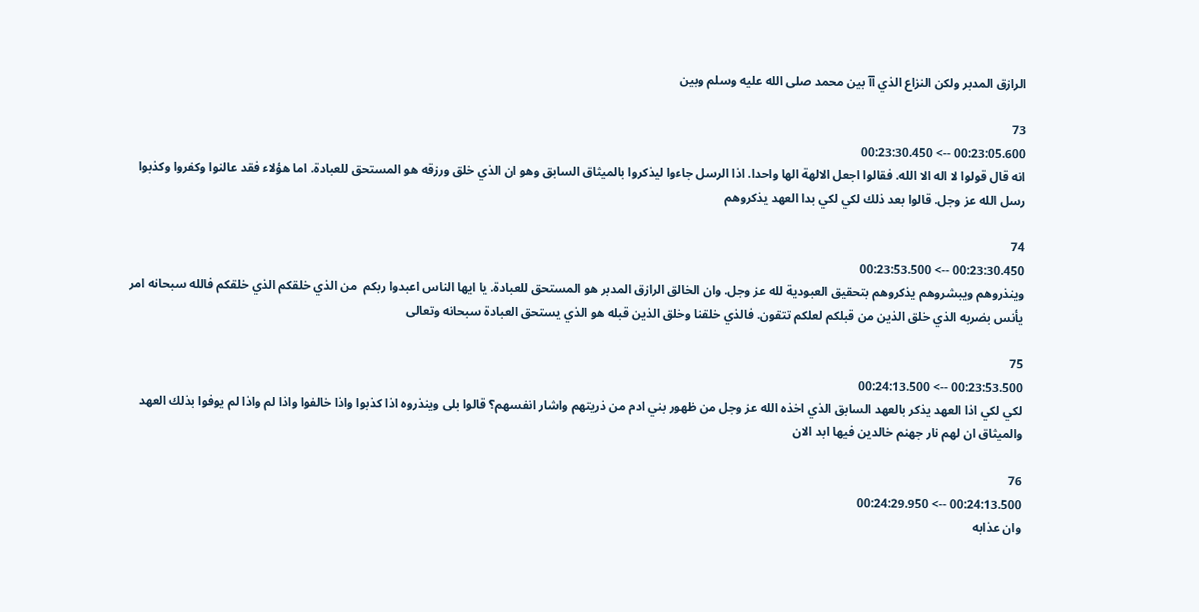الرازق المدبر ولكن النزاع الذي آآ بين محمد صلى الله عليه وسلم وبين

73
00:23:05.600 --> 00:23:30.450
انه قال قولوا لا اله الا الله. فقالوا اجعل الالهة الها واحدا. اذا الرسل جاءوا ليذكروا بالميثاق السابق وهو ان الذي خلق ورزقه هو المستحق للعبادة. اما هؤلاء فقد عالنوا وكفروا وكذبوا رسل الله عز وجل. قالوا بعد ذلك لكي لكي بدا العهد يذكروهم

74
00:23:30.450 --> 00:23:53.500
وينذروهم ويبشروهم يذكروهم بتحقيق العبودية لله عز وجل. وان الخالق الرازق المدبر هو المستحق للعبادة. يا ايها الناس اعبدوا ربكم  من الذي خلقكم الذي خلقكم فالله سبحانه امر يأنس بضربه الذي خلق الذين من قبلكم لعلكم تتقون. فالذي خلقنا وخلق الذين قبله هو الذي يستحق العبادة سبحانه وتعالى

75
00:23:53.500 --> 00:24:13.500
لكي لكي اذا العهد يذكر بالعهد السابق الذي اخذه الله عز وجل من ظهور بني ادم من ذريتهم واشار انفسهم؟ قالوا بلى وينذروه اذا كذبوا واذا خالفوا واذا لم واذا لم يوفوا بذلك العهد والميثاق ان لهم نار جهنم خالدين فيها ابد الان

76
00:24:13.500 --> 00:24:29.950
وان عذابه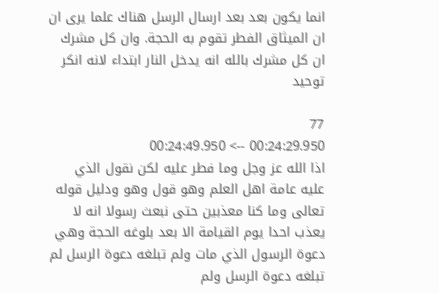انما يكون بعد بعد ارسال الرسل هناك علما يرى ان ان الميثاق الفطر تقوم به الحجة. وان كل مشرك ان كل مشرك بالله انه يدخل النار ابتداء لانه انكر توحيد

77
00:24:29.950 --> 00:24:49.950
اذا الله عز وجل وما فطر عليه لكن نقول الذي عليه عامة اهل العلم وهو قول وهو ودليل قوله تعالى وما كنا معذبين حتى نبعث رسولا انه لا يعذب احدا يوم القيامة الا بعد بلوغه الحجة وهي دعوة الرسول الذي مات ولم تبلغه دعوة الرسل لم تبلغه دعوة الرسل ولم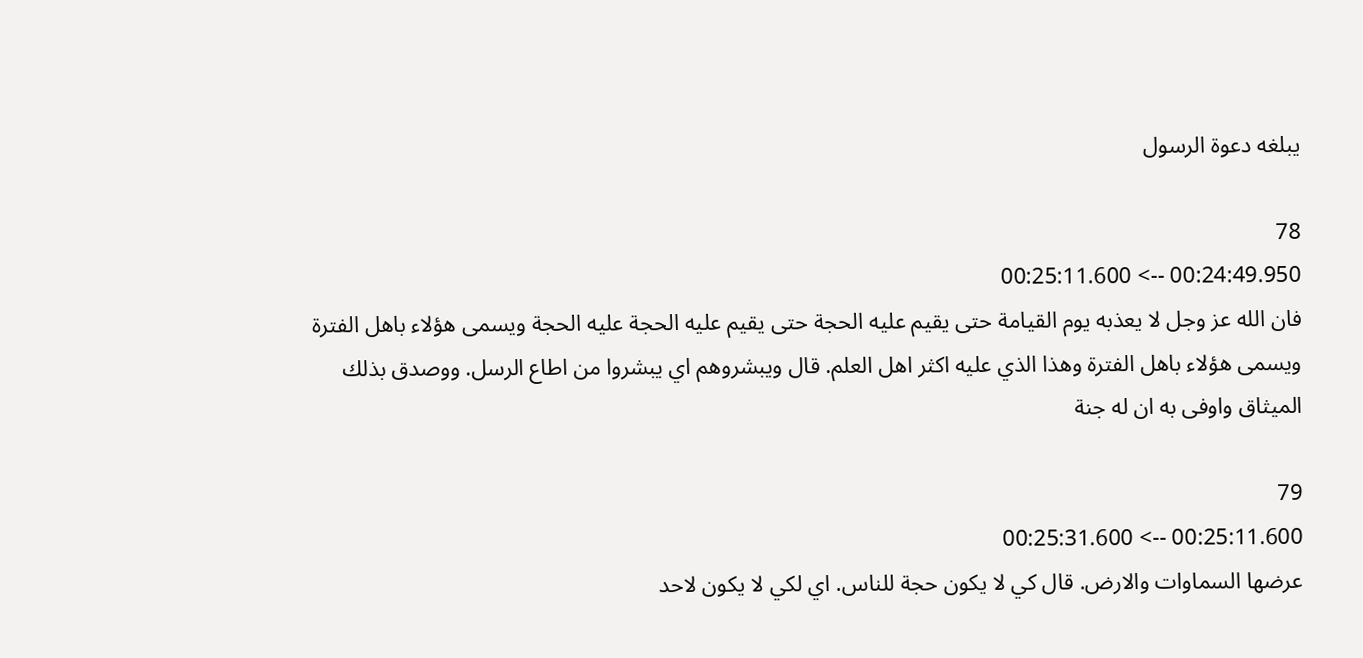يبلغه دعوة الرسول

78
00:24:49.950 --> 00:25:11.600
فان الله عز وجل لا يعذبه يوم القيامة حتى يقيم عليه الحجة حتى يقيم عليه الحجة عليه الحجة ويسمى هؤلاء باهل الفترة ويسمى هؤلاء باهل الفترة وهذا الذي عليه اكثر اهل العلم. قال ويبشروهم اي يبشروا من اطاع الرسل. ووصدق بذلك الميثاق واوفى به ان له جنة

79
00:25:11.600 --> 00:25:31.600
عرضها السماوات والارض. قال كي لا يكون حجة للناس. اي لكي لا يكون لاحد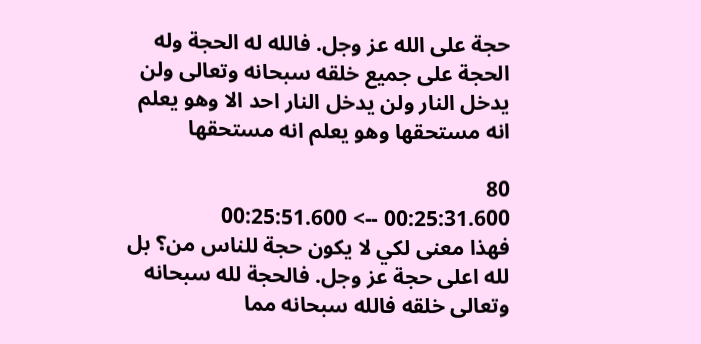حجة على الله عز وجل. فالله له الحجة وله الحجة على جميع خلقه سبحانه وتعالى ولن يدخل النار ولن يدخل النار احد الا وهو يعلم انه مستحقها وهو يعلم انه مستحقها

80
00:25:31.600 --> 00:25:51.600
فهذا معنى لكي لا يكون حجة للناس من؟ بل لله اعلى حجة عز وجل. فالحجة لله سبحانه وتعالى خلقه فالله سبحانه مما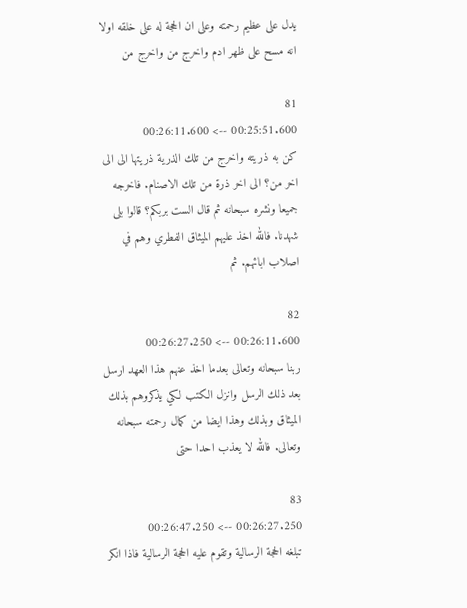يدل على عظيم رحمته وعلى ان الحجة له على خلقه اولا انه مسح على ظهر ادم واخرج من واخرج من

81
00:25:51.600 --> 00:26:11.600
كن به ذريته واخرج من تلك الذرية ذريتها الى الى اخر من؟ الى اخر ذرة من تلك الاصنام. فاخرجه جميعا ونشره سبحانه ثم قال الست بربكم؟ قالوا بلى شهدنا. فالله اخذ عليهم الميثاق الفطري وهم في اصلاب ابائهم. ثم

82
00:26:11.600 --> 00:26:27.250
ربنا سبحانه وتعالى بعدما اخذ عنهم هذا العهد ارسل بعد ذلك الرسل وانزل الكتب لكي يذكروهم بذلك الميثاق وبذلك وهذا ايضا من كمال رحمته سبحانه وتعالى. فالله لا يعذب احدا حتى

83
00:26:27.250 --> 00:26:47.250
تبلغه الحجة الرسالية وتقوم عليه الحجة الرسالية فاذا انكر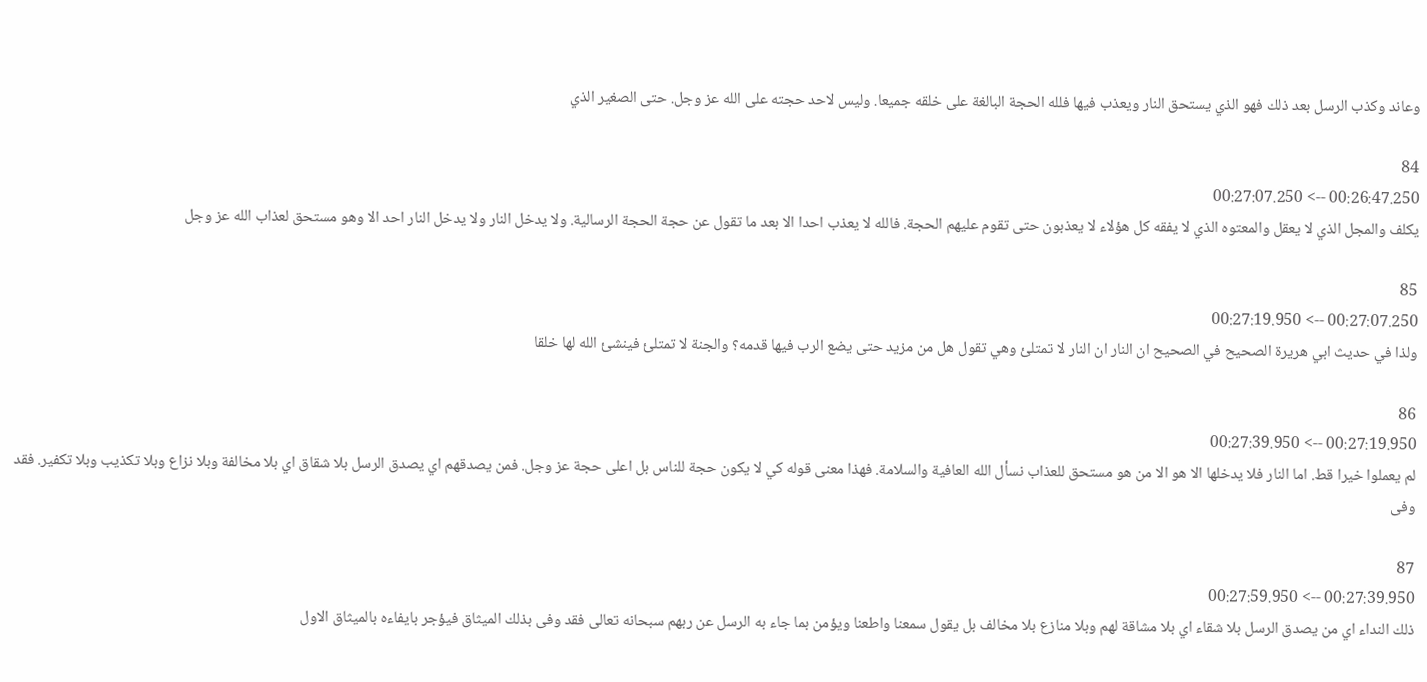وعاند وكذب الرسل بعد ذلك فهو الذي يستحق النار ويعذب فيها فلله الحجة البالغة على خلقه جميعا. وليس لاحد حجته على الله عز وجل. حتى الصغير الذي

84
00:26:47.250 --> 00:27:07.250
يكلف والمجل الذي لا يعقل والمعتوه الذي لا يفقه كل هؤلاء لا يعذبون حتى تقوم عليهم الحجة. فالله لا يعذب احدا الا بعد ما تقول عن حجة الحجة الرسالية. ولا يدخل النار ولا يدخل النار احد الا وهو مستحق لعذاب الله عز وجل

85
00:27:07.250 --> 00:27:19.950
ولذا في حديث ابي هريرة الصحيح في الصحيح ان النار ان النار لا تمتلئ وهي تقول هل من مزيد حتى يضع الرب فيها قدمه؟ والجنة لا تمتلئ فينشئ الله لها خلقا

86
00:27:19.950 --> 00:27:39.950
لم يعملوا خيرا قط. اما النار فلا يدخلها الا هو الا من هو مستحق للعذاب نسأل الله العافية والسلامة. فهذا معنى قوله كي لا يكون حجة للناس بل اعلى حجة عز وجل. فمن يصدقهم اي يصدق الرسل بلا شقاق اي بلا مخالفة وبلا نزاع وبلا تكذيب وبلا تكفير. فقد وفى

87
00:27:39.950 --> 00:27:59.950
ذلك النداء اي من يصدق الرسل بلا شقاء اي بلا مشاقة لهم وبلا منازع بلا مخالف بل يقول سمعنا واطعنا ويؤمن بما جاء به الرسل عن ربهم سبحانه تعالى فقد وفى بذلك الميثاق فيؤجر بايفاءه بالميثاق الاول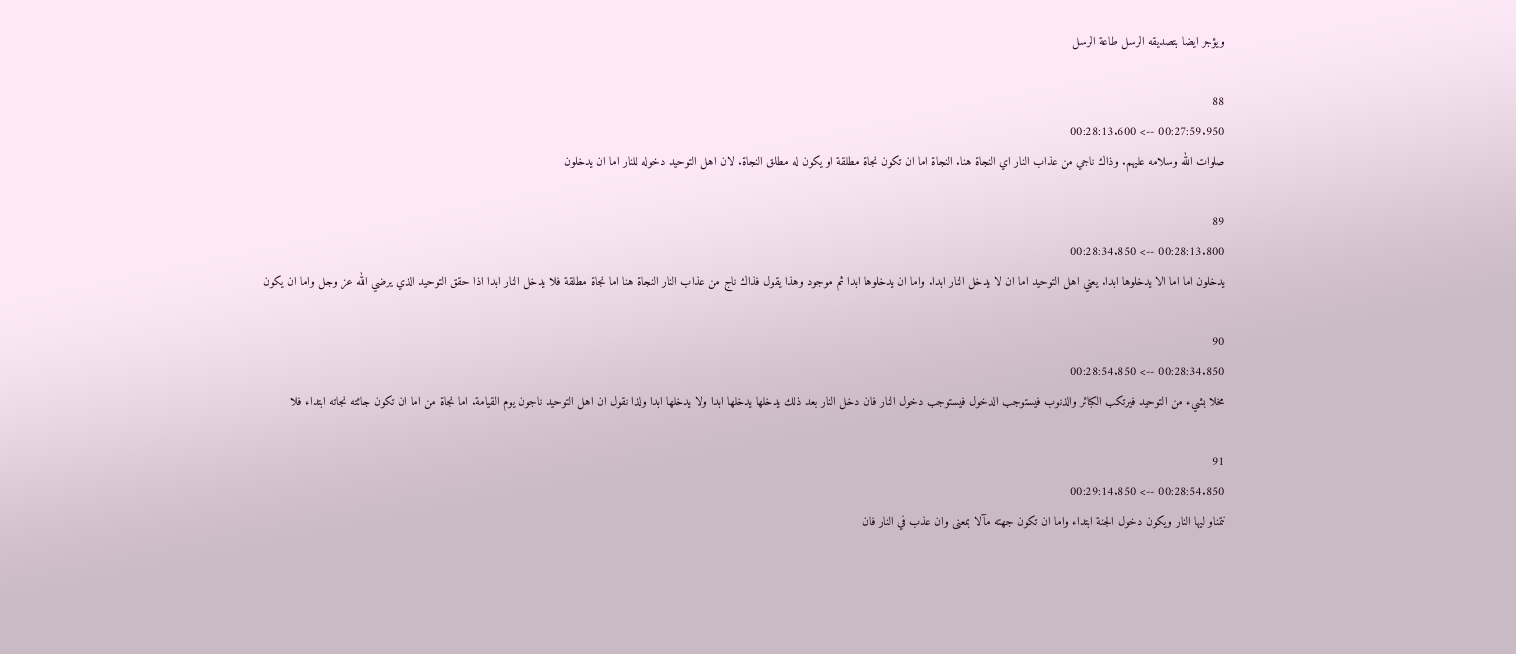ويؤجر ايضا بتصديقه الرسل طاعة الرسل

88
00:27:59.950 --> 00:28:13.600
صلوات الله وسلامه عليهم. وذاك ناجي من عذاب النار اي النجاة هنا. النجاة اما ان تكون نجاة مطلقة او يكون له مطلق النجاة. لان اهل التوحيد دخوله للنار اما ان يدخلون

89
00:28:13.800 --> 00:28:34.850
يدخلون اما اما الا يدخلوها ابدا. يعني اهل التوحيد اما ان لا يدخل النار ابدا. واما ان يدخلوها ابدا ثم موجود وهذا يقول فذاك ناج من عذاب النار النجاة هنا اما نجاة مطلقة فلا يدخل النار ابدا اذا حقق التوحيد الذي يرضي الله عز وجل واما ان يكون

90
00:28:34.850 --> 00:28:54.850
مخلا بشيء من التوحيد فيرتكب الكبائر والذنوب فيستوجب الدخول فيستوجب دخول النار فان دخل النار بعد ذلك يدخلها يدخلها ابدا ولا يدخلها ابدا ولذا نقول ان اهل التوحيد ناجون يوم القيامة. اما نجاة من اما ان تكون جائته نجاته ابتداء فلا

91
00:28:54.850 --> 00:29:14.850
نتمناو ليها النار ويكون دخول الجنة ابتداء واما ان تكون جهته مآلا بمعنى وان عذب في النار فان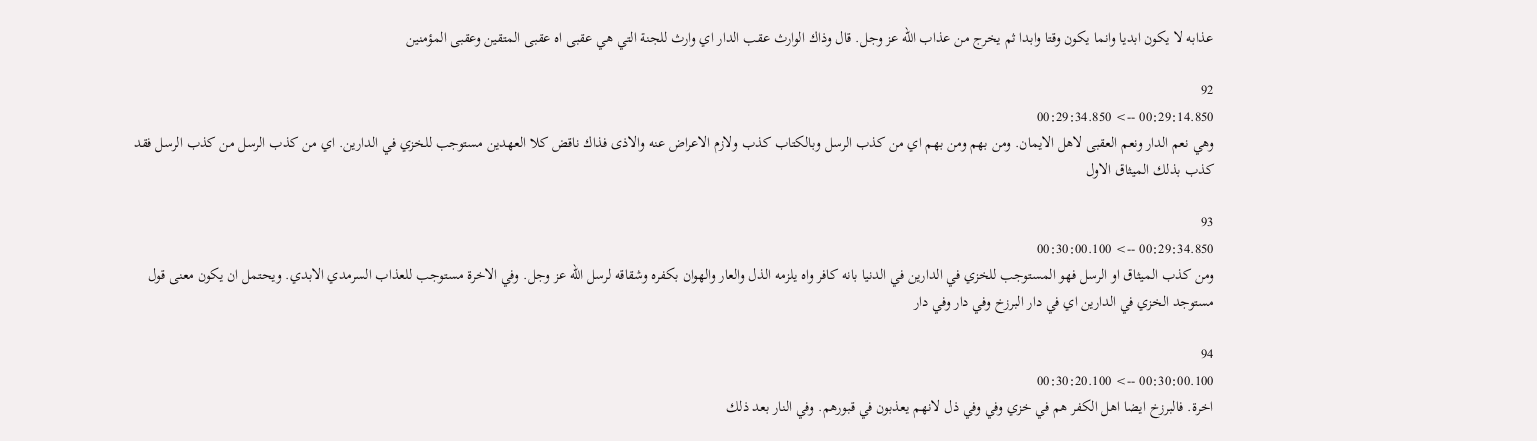عذابه لا يكون ابديا وانما يكون وقتا وابدا ثم يخرج من عذاب الله عز وجل. قال وذاك الوارث عقب الدار اي وارث للجنة التي هي عقبى اه عقبى المتقين وعقبى المؤمنين

92
00:29:14.850 --> 00:29:34.850
وهي نعم الدار ونعم العقبى لاهل الايمان. ومن بهم ومن بهم اي من كذب الرسل وبالكتاب كذب ولازم الاعراض عنه والاذى فذاك ناقض كلا العهدين مستوجب للخزي في الدارين. اي من كذب الرسل من كذب الرسل فقد كذب بذلك الميثاق الاول

93
00:29:34.850 --> 00:30:00.100
ومن كذب الميثاق او الرسل فهو المستوجب للخزي في الدارين في الدنيا بانه كافر واه يلزمه الذل والعار والهوان بكفره وشقاقه لرسل الله عز وجل. وفي الاخرة مستوجب للعذاب السرمدي الابدي. ويحتمل ان يكون معنى قول مستوجد الخزي في الدارين اي في دار البرزخ وفي دار وفي دار

94
00:30:00.100 --> 00:30:20.100
اخرة. فالبرزخ ايضا اهل الكفر هم في خزي وفي وفي ذل لانهم يعذبون في قبورهم. وفي النار بعد ذلك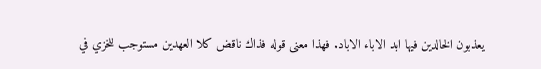يعذبون الخالدين فيها ابد الاباء الاباد. فهذا معنى قوله فذاك ناقض كلا العهدين مستوجب للخزي في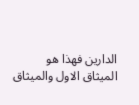الدارين فهذا هو الميثاق الاول والميثاق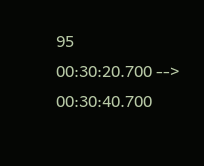95
00:30:20.700 --> 00:30:40.700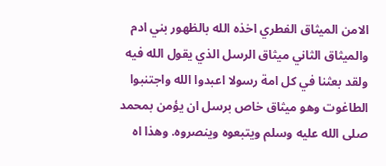الامن الميثاق الفطري اخذه الله بالظهور بني ادم والميثاق الثاني ميثاق الرسل الذي يقول الله فيه ولقد بعثنا في كل امة رسولا اعبدوا الله واجتنبوا الطاغوت وهو ميثاق خاص برسل ان يؤمن بمحمد صلى الله عليه وسلم ويتبعوه وينصروه. وهذا اه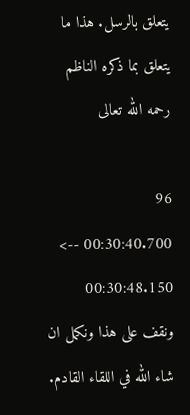يتعلق بالرسل. هذا ما يتعلق بما ذكره الناظم رحمه الله تعالى

96
00:30:40.700 --> 00:30:48.150
ونقف على هذا ونكمل ان شاء الله في اللقاء القادم.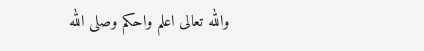والله تعالى اعلم واحكم وصلى الله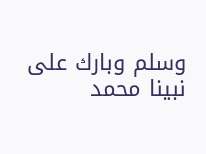وسلم وبارك على نبينا محمد